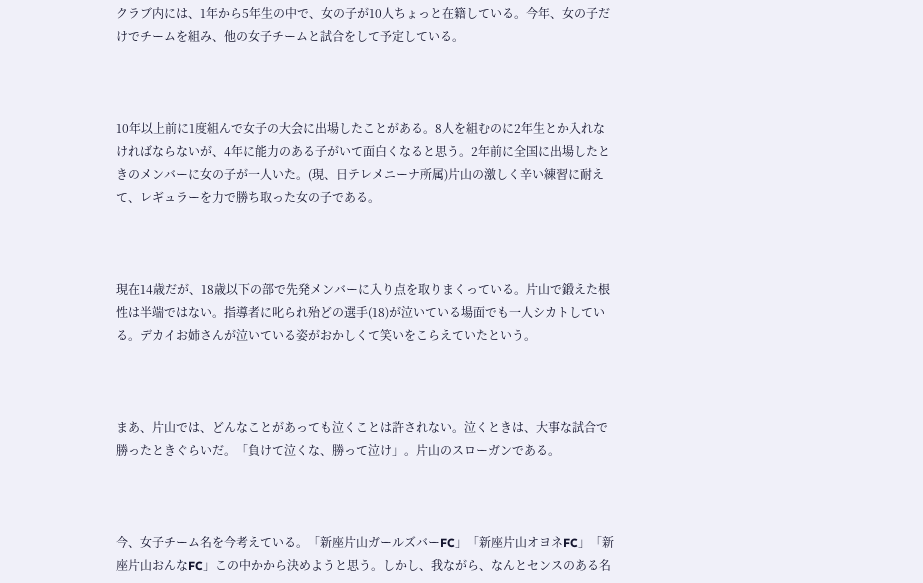クラブ内には、1年から5年生の中で、女の子が10人ちょっと在籍している。今年、女の子だけでチームを組み、他の女子チームと試合をして予定している。



10年以上前に1度組んで女子の大会に出場したことがある。8人を組むのに2年生とか入れなければならないが、4年に能力のある子がいて面白くなると思う。2年前に全国に出場したときのメンバーに女の子が一人いた。(現、日テレメニーナ所属)片山の激しく辛い練習に耐えて、レギュラーを力で勝ち取った女の子である。



現在14歳だが、18歳以下の部で先発メンバーに入り点を取りまくっている。片山で鍛えた根性は半端ではない。指導者に叱られ殆どの選手(18)が泣いている場面でも一人シカトしている。デカイお姉さんが泣いている姿がおかしくて笑いをこらえていたという。



まあ、片山では、どんなことがあっても泣くことは許されない。泣くときは、大事な試合で勝ったときぐらいだ。「負けて泣くな、勝って泣け」。片山のスローガンである。



今、女子チーム名を今考えている。「新座片山ガールズバーFC」「新座片山オヨネFC」「新座片山おんなFC」この中かから決めようと思う。しかし、我ながら、なんとセンスのある名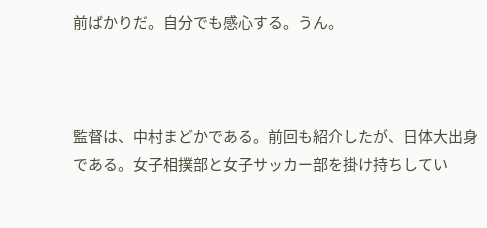前ばかりだ。自分でも感心する。うん。



監督は、中村まどかである。前回も紹介したが、日体大出身である。女子相撲部と女子サッカー部を掛け持ちしてい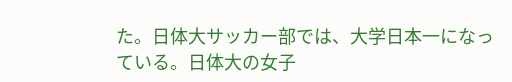た。日体大サッカー部では、大学日本一になっている。日体大の女子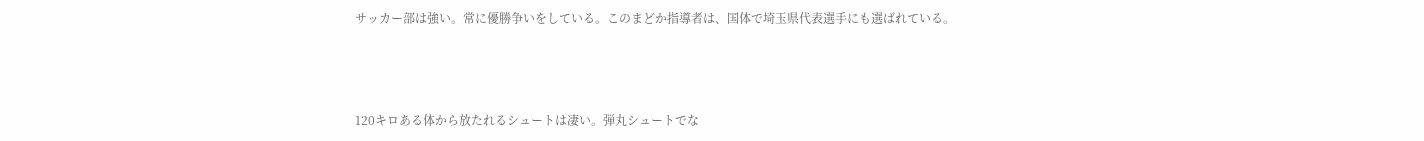サッカー部は強い。常に優勝争いをしている。このまどか指導者は、国体で埼玉県代表選手にも選ばれている。



120キロある体から放たれるシュートは凄い。弾丸シュートでな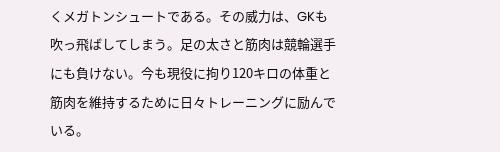くメガトンシュートである。その威力は、GKも吹っ飛ばしてしまう。足の太さと筋肉は競輪選手にも負けない。今も現役に拘り120キロの体重と筋肉を維持するために日々トレーニングに励んでいる。